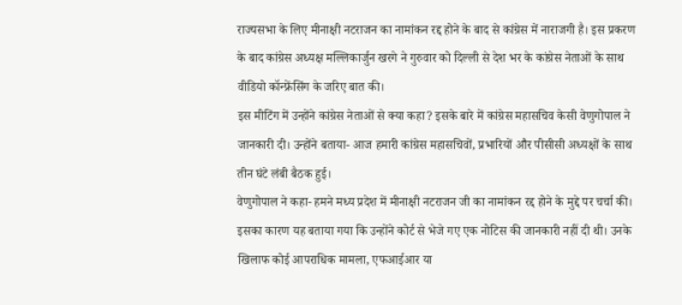राज्यसभा के लिए मीनाक्षी नटराजन का नामांकन रद्द होने के बाद से कांग्रेस में नाराजगी है। इस प्रकरण के बाद कांग्रेस अध्यक्ष मल्लिकार्जुन खरगे ने गुरुवार को दिल्ली से देश भर के कांग्रेस नेताओं के साथ वीडियो कॉन्फ्रेंसिंग के जरिए बात की।
इस मीटिंग में उन्होंने कांग्रेस नेताओं से क्या कहा? इसके बारे में कांग्रेस महासचिव केसी वेणुगोपाल ने जानकारी दी। उन्होंने बताया- आज हमारी कांग्रेस महासचिवों, प्रभारियों और पीसीसी अध्यक्षों के साथ तीन घंटे लंबी बैठक हुई।
वेणुगोपाल ने कहा- हमने मध्य प्रदेश में मीनाक्षी नटराजन जी का नामांकन रद्द होने के मुद्दे पर चर्चा की। इसका कारण यह बताया गया कि उन्होंने कोर्ट से भेजे गए एक नोटिस की जानकारी नहीं दी थी। उनके खिलाफ कोई आपराधिक मामला, एफआईआर या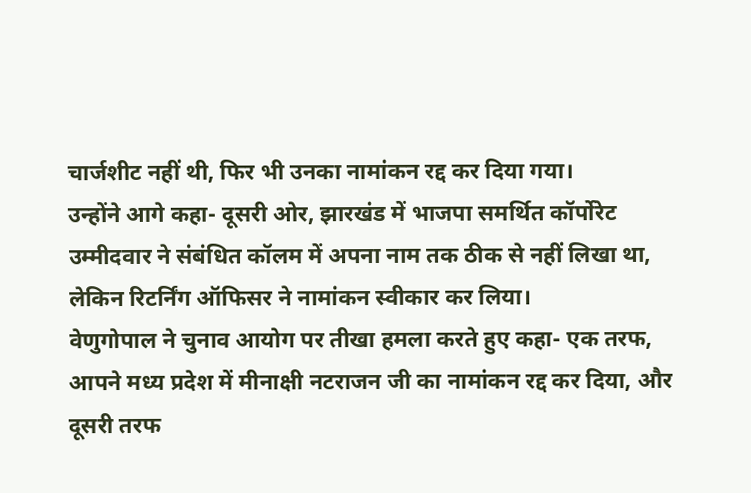चार्जशीट नहीं थी, फिर भी उनका नामांकन रद्द कर दिया गया।
उन्होंने आगे कहा- दूसरी ओर, झारखंड में भाजपा समर्थित कॉर्पोरेट उम्मीदवार ने संबंधित कॉलम में अपना नाम तक ठीक से नहीं लिखा था, लेकिन रिटर्निंग ऑफिसर ने नामांकन स्वीकार कर लिया।
वेणुगोपाल ने चुनाव आयोग पर तीखा हमला करते हुए कहा- एक तरफ, आपने मध्य प्रदेश में मीनाक्षी नटराजन जी का नामांकन रद्द कर दिया, और दूसरी तरफ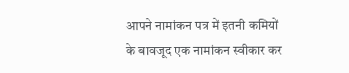आपने नामांकन पत्र में इतनी कमियों के बावजूद एक नामांकन स्वीकार कर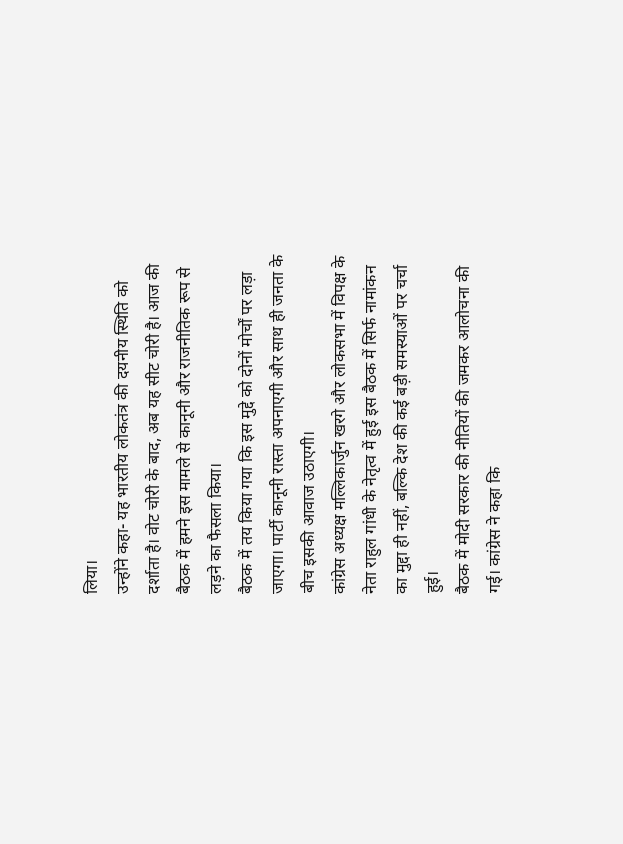लिया।
उन्होंने कहा- यह भारतीय लोकतंत्र की दयनीय स्थिति को दर्शाता है। वोट चोरी के बाद, अब यह सीट चोरी है। आज की बैठक में हमने इस मामले से कानूनी और राजनीतिक रूप से लड़ने का फैसला किया।
बैठक में तय किया गया कि इस मुद्दे को दोनों मोर्चों पर लड़ा जाएगा। पार्टी कानूनी रास्ता अपनाएगी और साथ ही जनता के बीच इसकी आवाज उठाएगी।
कांग्रेस अध्यक्ष मल्लिकार्जुन खरगे और लोकसभा में विपक्ष के नेता राहुल गांधी के नेतृत्व में हुई इस बैठक में सिर्फ नामांकन का मुद्दा ही नहीं, बल्कि देश की कई बड़ी समस्याओं पर चर्चा हुई।
बैठक में मोदी सरकार की नीतियों की जमकर आलोचना की गई। कांग्रेस ने कहा कि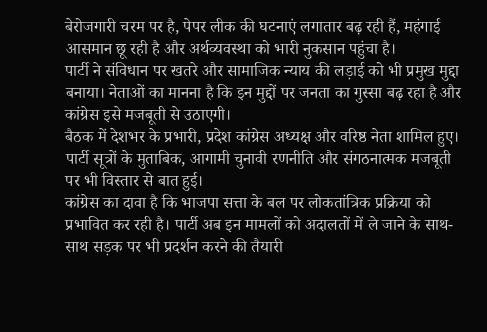बेरोजगारी चरम पर है, पेपर लीक की घटनाएं लगातार बढ़ रही हैं, महंगाई आसमान छू रही है और अर्थव्यवस्था को भारी नुकसान पहुंचा है।
पार्टी ने संविधान पर खतरे और सामाजिक न्याय की लड़ाई को भी प्रमुख मुद्दा बनाया। नेताओं का मानना है कि इन मुद्दों पर जनता का गुस्सा बढ़ रहा है और कांग्रेस इसे मजबूती से उठाएगी।
बैठक में देशभर के प्रभारी, प्रदेश कांग्रेस अध्यक्ष और वरिष्ठ नेता शामिल हुए। पार्टी सूत्रों के मुताबिक, आगामी चुनावी रणनीति और संगठनात्मक मजबूती पर भी विस्तार से बात हुई।
कांग्रेस का दावा है कि भाजपा सत्ता के बल पर लोकतांत्रिक प्रक्रिया को प्रभावित कर रही है। पार्टी अब इन मामलों को अदालतों में ले जाने के साथ-साथ सड़क पर भी प्रदर्शन करने की तैयारी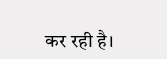कर रही है।